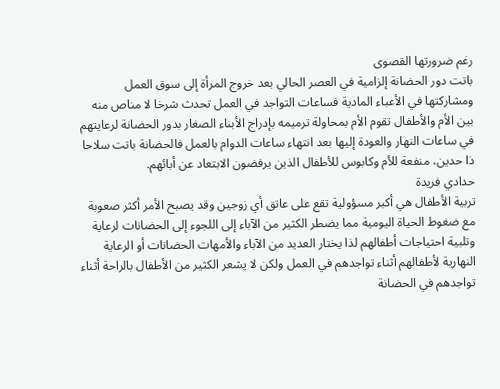رغم ضرورتها القصوى
باتت دور الحضانة إلزامية في العصر الحالي بعد خروج المرأة إلى سوق العمل ومشاركتها في الأعباء المادية فساعات التواجد في العمل تحدث شرخا لا مناص منه بين الأم والأطفال تقوم الأم بمحاولة ترميمه بإدراج الأبناء الصغار بدور الحضانة لرعايتهم في ساعات النهار والعودة إليها بعد انتهاء ساعات الدوام بالعمل فالحضانة باتت سلاحا ذا حدين، منفعة للأم وكابوس للأطفال الذين يرفضون الابتعاد عن أبائهم.
حدادي فريدة
تربية الأطفال هي أكبر مسؤولية تقع على عاتق أي زوجين وقد يصبح الأمر أكثر صعوبة مع ضغوط الحياة اليومية مما يضطر الكثير من الآباء إلى اللجوء إلى الحضانات لرعاية وتلبية احتياجات أطفالهم لذا يختار العديد من الآباء والأمهات الحضانات أو الرعاية النهارية لأطفالهم أثناء تواجدهم في العمل ولكن لا يشعر الكثير من الأطفال بالراحة أثناء تواجدهم في الحضانة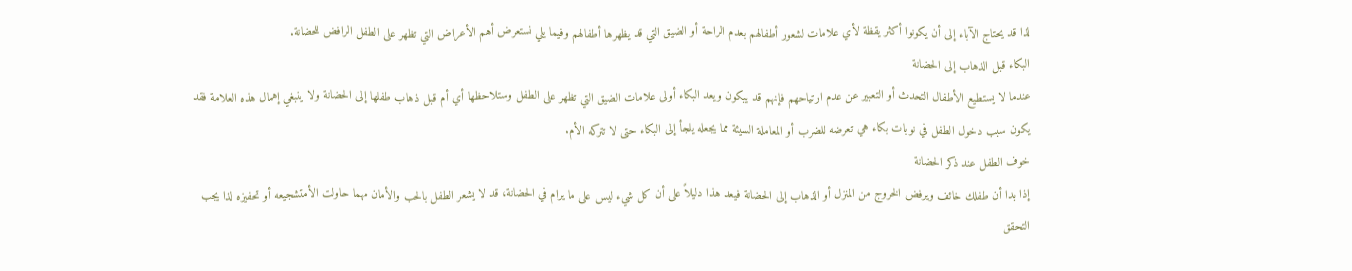لذا قد يحتاج الآباء إلى أن يكونوا أكثر يقظة لأي علامات لشعور أطفالهم بعدم الراحة أو الضيق التي قد يظهرها أطفالهم وفيما يلي نستعرض أهم الأعراض التي تظهر على الطفل الرافض للحضانة.
البكاء قبل الذهاب إلى الحضانة
عندما لا يستطيع الأطفال التحدث أو التعبير عن عدم ارتياحهم فإنهم قد يبكون ويعد البكاء أولى علامات الضيق التي تظهر على الطفل وستلاحظها أي أم قبل ذهاب طفلها إلى الحضانة ولا ينبغي إهمال هذه العلامة فقد يكون سبب دخول الطفل في نوبات بكاء هي تعرضه للضرب أو المعاملة السيئة مما يجعله يلجأ إلى البكاء حتى لا تتركه الأم.
خوف الطفل عند ذكر الحضانة
إذا بدا أن طفلك خائف ويرفض الخروج من المنزل أو الذهاب إلى الحضانة فيعد هذا دليلاً على أن كل شيء ليس على ما يرام في الحضانة، قد لا يشعر الطفل بالحب والأمان مهما حاولت الأمتشجيعه أو تحفيزه لذا يجب التحقق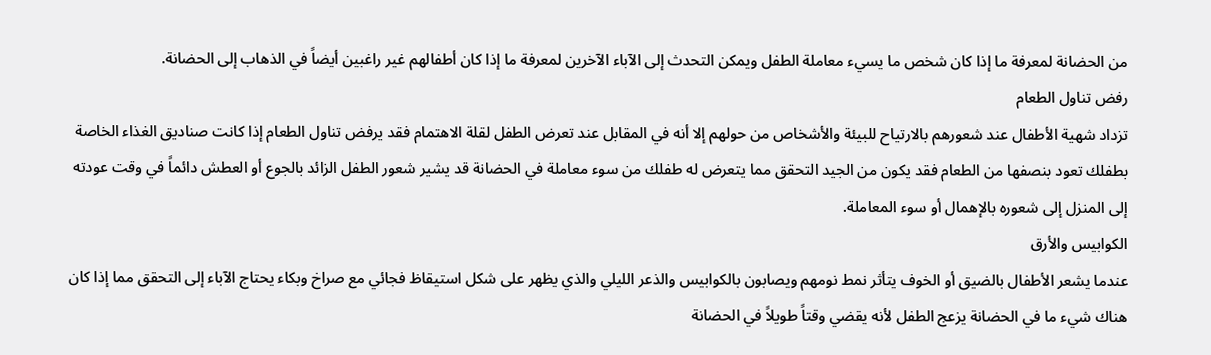من الحضانة لمعرفة ما إذا كان شخص ما يسيء معاملة الطفل ويمكن التحدث إلى الآباء الآخرين لمعرفة ما إذا كان أطفالهم غير راغبين أيضاً في الذهاب إلى الحضانة.
رفض تناول الطعام
تزداد شهية الأطفال عند شعورهم بالارتياح للبيئة والأشخاص من حولهم إلا أنه في المقابل عند تعرض الطفل لقلة الاهتمام فقد يرفض تناول الطعام إذا كانت صناديق الغذاء الخاصة بطفلك تعود بنصفها من الطعام فقد يكون من الجيد التحقق مما يتعرض له طفلك من سوء معاملة في الحضانة قد يشير شعور الطفل الزائد بالجوع أو العطش دائماً في وقت عودته إلى المنزل إلى شعوره بالإهمال أو سوء المعاملة.
الكوابيس والأرق
عندما يشعر الأطفال بالضيق أو الخوف يتأثر نمط نومهم ويصابون بالكوابيس والذعر الليلي والذي يظهر على شكل استيقاظ فجائي مع صراخ وبكاء يحتاج الآباء إلى التحقق مما إذا كان هناك شيء ما في الحضانة يزعج الطفل لأنه يقضي وقتاً طويلاً في الحضانة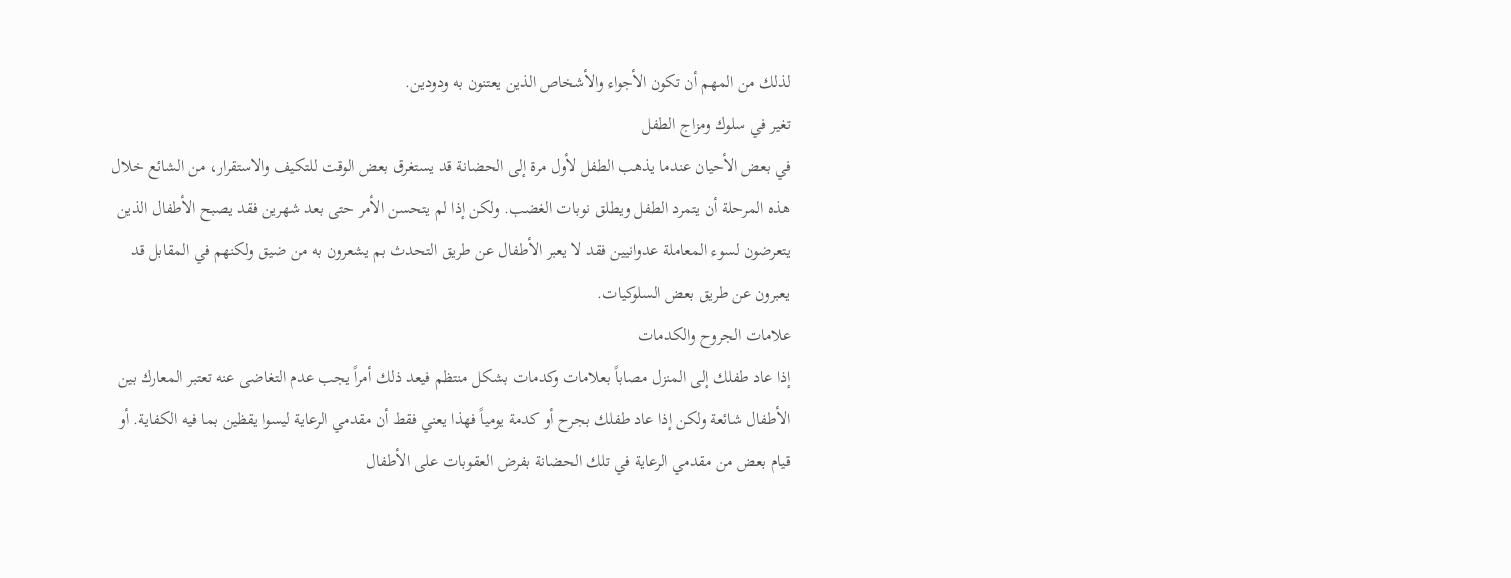لذلك من المهم أن تكون الأجواء والأشخاص الذين يعتنون به ودودين.
تغير في سلوك ومزاج الطفل
في بعض الأحيان عندما يذهب الطفل لأول مرة إلى الحضانة قد يستغرق بعض الوقت للتكيف والاستقرار، من الشائع خلال هذه المرحلة أن يتمرد الطفل ويطلق نوبات الغضب. ولكن إذا لم يتحسن الأمر حتى بعد شهرين فقد يصبح الأطفال الذين يتعرضون لسوء المعاملة عدوانيين فقد لا يعبر الأطفال عن طريق التحدث بم يشعرون به من ضيق ولكنهم في المقابل قد يعبرون عن طريق بعض السلوكيات.
علامات الجروح والكدمات
إذا عاد طفلك إلى المنزل مصاباً بعلامات وكدمات بشكل منتظم فيعد ذلك أمراً يجب عدم التغاضى عنه تعتبر المعارك بين الأطفال شائعة ولكن إذا عاد طفلك بجرح أو كدمة يومياً فهذا يعني فقط أن مقدمي الرعاية ليسوا يقظين بما فيه الكفاية. أو قيام بعض من مقدمي الرعاية في تلك الحضانة بفرض العقوبات على الأطفال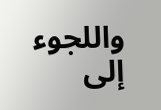واللجوء إلى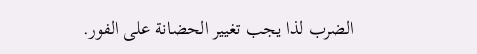الضرب لذا يجب تغيير الحضانة على الفور.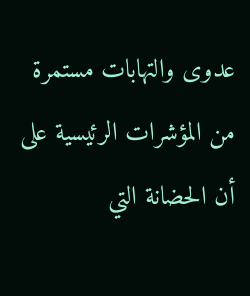عدوى والتهابات مستمرة
من المؤشرات الرئيسية على أن الحضانة التي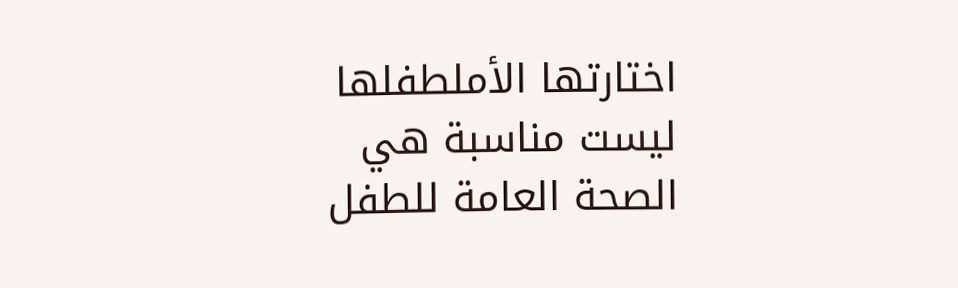اختارتها الأملطفلها ليست مناسبة هي الصحة العامة للطفل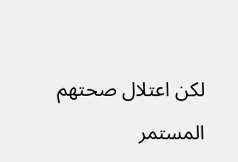لكن اعتلال صحتهم المستمر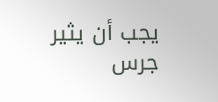يجب أن يثير جرس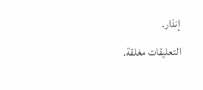إنذار.
التعليقات مغلقة.